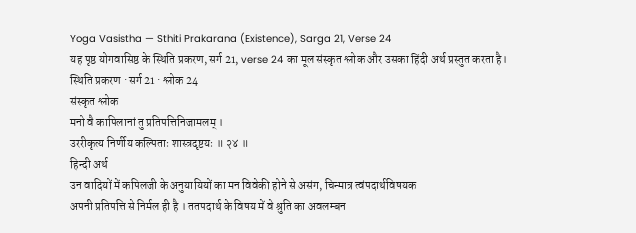Yoga Vasistha — Sthiti Prakarana (Existence), Sarga 21, Verse 24
यह पृष्ठ योगवासिष्ठ के स्थिति प्रकरण, सर्ग 21, verse 24 का मूल संस्कृत श्लोक और उसका हिंदी अर्थ प्रस्तुत करता है।
स्थिति प्रकरण · सर्ग 21 · श्लोक 24
संस्कृत श्लोक
मनो वै कापिलानां तु प्रतिपत्तिनिजामलम् ।
उररीकृत्य निर्णीय कल्पिताः शास्त्रदृष्टयः ॥ २४ ॥
हिन्दी अर्थ
उन वादियों में कपिलजी के अनुयायियों का मन विवेकी होने से असंग, चिन्मात्र त्वंपदार्थविषयक
अपनी प्रतिपत्ति से निर्मल ही है । ततपदार्थ के विषय में वे श्रुति का अवलम्बन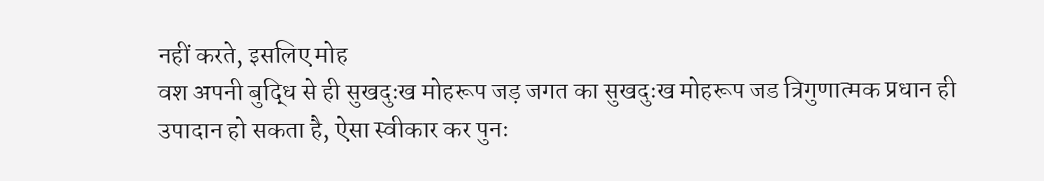नहीं करते, इसलिए मोह
वश अपनी बुद्धि से ही सुखदुःख मोहरूप जड़ जगत का सुखदुःख मोहरूप जड त्रिगुणात्मक प्रधान ही
उपादान हो सकता है, ऐसा स्वीकार कर पुनः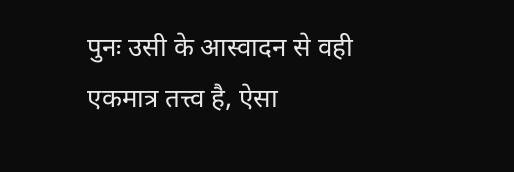पुनः उसी के आस्वादन से वही एकमात्र तत्त्व है, ऐसा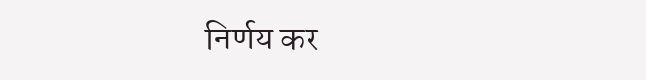निर्णय कर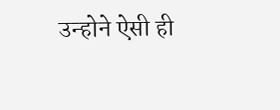उन्होने ऐसी ही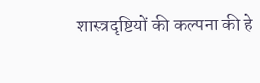शास्त्रदृष्टियों की कल्पना की हे